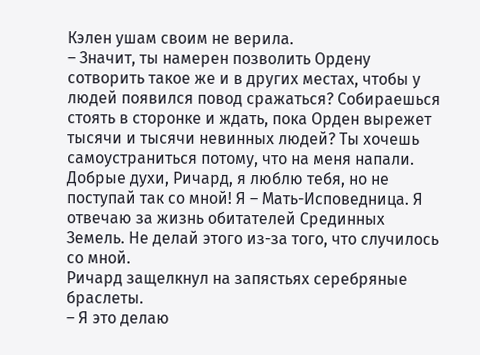Кэлен ушам своим не верила.
– Значит, ты намерен позволить Ордену сотворить такое же и в других местах, чтобы у людей появился повод сражаться? Собираешься стоять в сторонке и ждать, пока Орден вырежет тысячи и тысячи невинных людей? Ты хочешь самоустраниться потому, что на меня напали. Добрые духи, Ричард, я люблю тебя, но не поступай так со мной! Я – Мать-Исповедница. Я отвечаю за жизнь обитателей Срединных Земель. Не делай этого из-за того, что случилось со мной.
Ричард защелкнул на запястьях серебряные браслеты.
– Я это делаю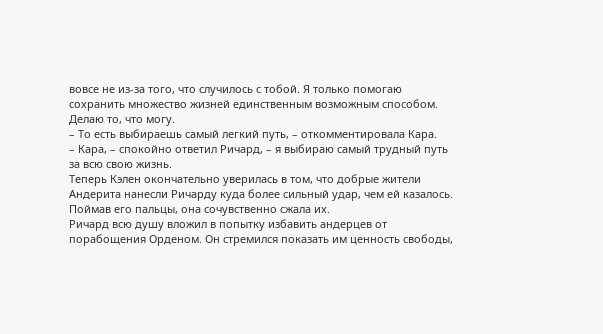вовсе не из-за того, что случилось с тобой. Я только помогаю сохранить множество жизней единственным возможным способом. Делаю то, что могу.
– То есть выбираешь самый легкий путь, – откомментировала Кара.
– Кара, – спокойно ответил Ричард, – я выбираю самый трудный путь за всю свою жизнь.
Теперь Кэлен окончательно уверилась в том, что добрые жители Андерита нанесли Ричарду куда более сильный удар, чем ей казалось. Поймав его пальцы, она сочувственно сжала их.
Ричард всю душу вложил в попытку избавить андерцев от порабощения Орденом. Он стремился показать им ценность свободы,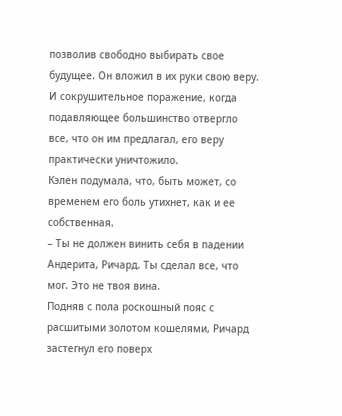позволив свободно выбирать свое будущее. Он вложил в их руки свою веру. И сокрушительное поражение, когда подавляющее большинство отвергло все, что он им предлагал, его веру практически уничтожило.
Кэлен подумала, что, быть может, со временем его боль утихнет, как и ее собственная.
– Ты не должен винить себя в падении Андерита, Ричард. Ты сделал все, что мог. Это не твоя вина.
Подняв с пола роскошный пояс с расшитыми золотом кошелями, Ричард застегнул его поверх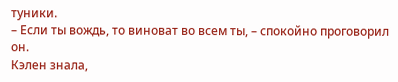туники.
– Если ты вождь, то виноват во всем ты, – спокойно проговорил он.
Кэлен знала,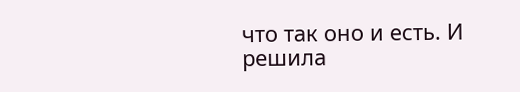что так оно и есть. И решила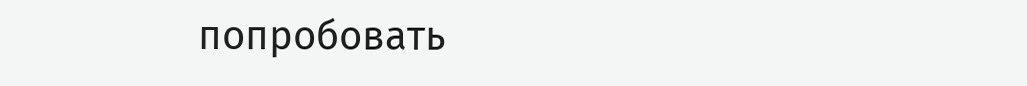попробовать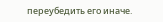переубедить его иначе.